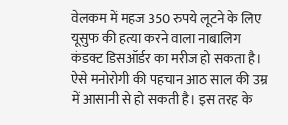वेलकम में महज 350 रुपये लूटने के लिए यूसुफ की हत्या करने वाला नाबालिग कंडक्ट डिसऑर्डर का मरीज हो सकता है। ऐसे मनोरोगी की पहचान आठ साल की उम्र में आसानी से हो सकती है। इस तरह के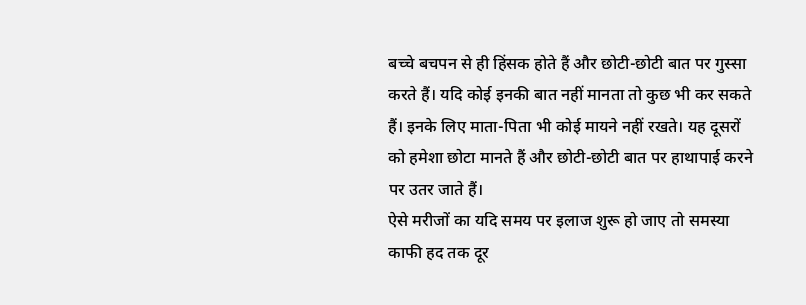बच्चे बचपन से ही हिंसक होते हैं और छोटी-छोटी बात पर गुस्सा करते हैं। यदि कोई इनकी बात नहीं मानता तो कुछ भी कर सकते हैं। इनके लिए माता-पिता भी कोई मायने नहीं रखते। यह दूसरों को हमेशा छोटा मानते हैं और छोटी-छोटी बात पर हाथापाई करने पर उतर जाते हैं।
ऐसे मरीजों का यदि समय पर इलाज शुरू हो जाए तो समस्या काफी हद तक दूर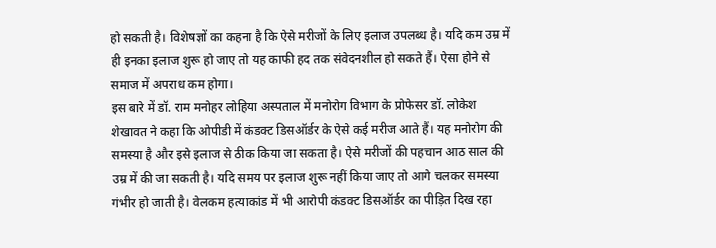हो सकती है। विशेषज्ञों का कहना है कि ऐसे मरीजों के लिए इलाज उपलब्ध है। यदि कम उम्र में ही इनका इलाज शुरू हो जाए तो यह काफी हद तक संवेदनशील हो सकते हैं। ऐसा होने से समाज में अपराध कम होगा।
इस बारे में डॉ. राम मनोहर लोहिया अस्पताल में मनोरोग विभाग के प्रोफेसर डॉ. लोकेश शेखावत ने कहा कि ओपीडी में कंडक्ट डिसऑर्डर के ऐसे कई मरीज आते हैं। यह मनोरोग की समस्या है और इसे इलाज से ठीक किया जा सकता है। ऐसे मरीजों की पहचान आठ साल की उम्र में की जा सकती है। यदि समय पर इलाज शुरू नहीं किया जाए तो आगे चलकर समस्या गंभीर हो जाती है। वेलकम हत्याकांड में भी आरोपी कंडक्ट डिसऑर्डर का पीड़ित दिख रहा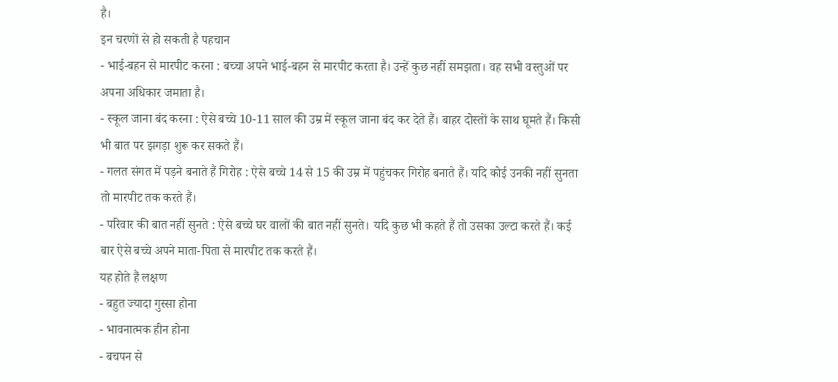है।
इन चरणों से हो सकती है पहचान
- भाई-बहन से मारपीट करना : बच्चा अपने भाई-बहन से मारपीट करता है। उन्हें कुछ नहीं समझता। वह सभी वस्तुओं पर अपना अधिकार जमाता है।
- स्कूल जाना बंद करना : ऐसे बच्चे 10-11 साल की उम्र में स्कूल जाना बंद कर देते हैं। बाहर दोस्तों के साथ घूमते हैं। किसी भी बात पर झगड़ा शुरू कर सकते हैं।
- गलत संगत में पड़ने बनाते हैं गिरोह : ऐसे बच्चे 14 से 15 की उम्र में पहुंचकर गिरोह बनाते हैं। यदि कोई उनकी नहीं सुनता तो मारपीट तक करते हैं।
- परिवार की बात नहीं सुनते : ऐसे बच्चे घर वालों की बात नहीं सुनते। यदि कुछ भी कहते हैं तो उसका उल्टा करते हैं। कई बार ऐसे बच्चे अपने माता-पिता से मारपीट तक करते हैं।
यह होते हैं लक्षण
- बहुत ज्यादा गुस्सा होना
- भावनात्मक हीन होना
- बचपन से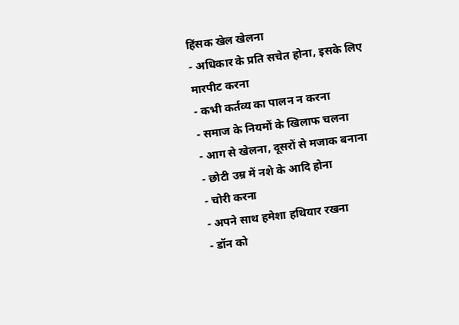हिंसक खेल खेलना
- अधिकार के प्रति सचेत होना, इसके लिए मारपीट करना
- कभी कर्तव्य का पालन न करना
- समाज के नियमों के खिलाफ चलना
- आग से खेलना, दूसरों से मजाक बनाना
- छोटी उम्र में नशे के आदि होना
- चोरी करना
- अपने साथ हमेशा हथियार रखना
- डॉन को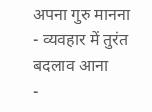अपना गुरु मानना
- व्यवहार में तुरंत बदलाव आना
-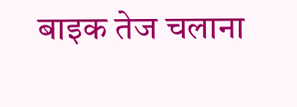बाइक तेज चलाना